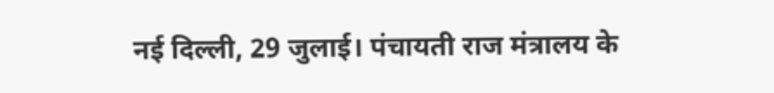नई दिल्ली, 29 जुलाई। पंचायती राज मंत्रालय के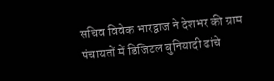सचिव विवेक भारद्वाज ने देशभर की ग्राम पंचायतों में डिजिटल बुनियादी ढांचे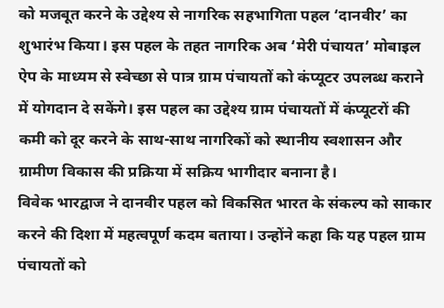को मजबूत करने के उद्देश्य से नागरिक सहभागिता पहल ‘दानवीर’ का शुभारंभ किया। इस पहल के तहत नागरिक अब ‘मेरी पंचायत’ मोबाइल ऐप के माध्यम से स्वेच्छा से पात्र ग्राम पंचायतों को कंप्यूटर उपलब्ध कराने में योगदान दे सकेंगे। इस पहल का उद्देश्य ग्राम पंचायतों में कंप्यूटरों की कमी को दूर करने के साथ-साथ नागरिकों को स्थानीय स्वशासन और ग्रामीण विकास की प्रक्रिया में सक्रिय भागीदार बनाना है।
विवेक भारद्वाज ने दानवीर पहल को विकसित भारत के संकल्प को साकार करने की दिशा में महत्वपूर्ण कदम बताया। उन्होंने कहा कि यह पहल ग्राम पंचायतों को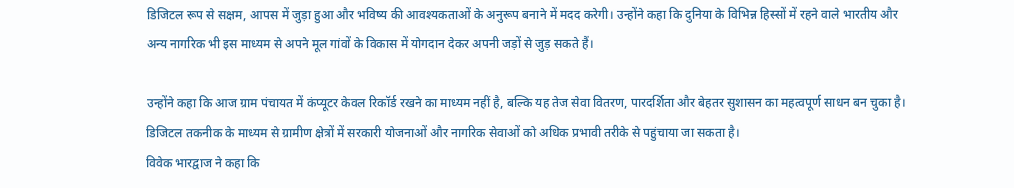डिजिटल रूप से सक्षम, आपस में जुड़ा हुआ और भविष्य की आवश्यकताओं के अनुरूप बनाने में मदद करेगी। उन्होंने कहा कि दुनिया के विभिन्न हिस्सों में रहने वाले भारतीय और अन्य नागरिक भी इस माध्यम से अपने मूल गांवों के विकास में योगदान देकर अपनी जड़ों से जुड़ सकते हैं।

उन्होंने कहा कि आज ग्राम पंचायत में कंप्यूटर केवल रिकॉर्ड रखने का माध्यम नहीं है, बल्कि यह तेज सेवा वितरण, पारदर्शिता और बेहतर सुशासन का महत्वपूर्ण साधन बन चुका है। डिजिटल तकनीक के माध्यम से ग्रामीण क्षेत्रों में सरकारी योजनाओं और नागरिक सेवाओं को अधिक प्रभावी तरीके से पहुंचाया जा सकता है।
विवेक भारद्वाज ने कहा कि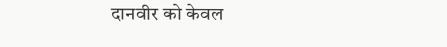दानवीर को केवल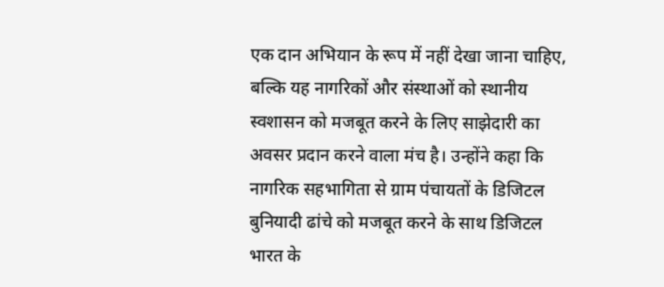एक दान अभियान के रूप में नहीं देखा जाना चाहिए, बल्कि यह नागरिकों और संस्थाओं को स्थानीय स्वशासन को मजबूत करने के लिए साझेदारी का अवसर प्रदान करने वाला मंच है। उन्होंने कहा कि नागरिक सहभागिता से ग्राम पंचायतों के डिजिटल बुनियादी ढांचे को मजबूत करने के साथ डिजिटल भारत के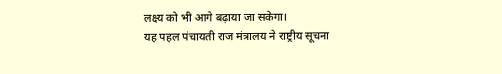लक्ष्य को भी आगे बढ़ाया जा सकेगा।
यह पहल पंचायती राज मंत्रालय ने राष्ट्रीय सूचना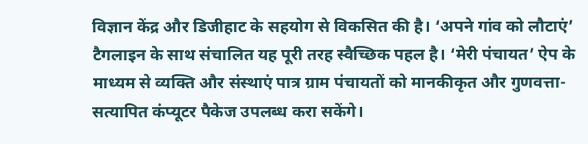विज्ञान केंद्र और डिजीहाट के सहयोग से विकसित की है। ‘अपने गांव को लौटाएं’ टैगलाइन के साथ संचालित यह पूरी तरह स्वैच्छिक पहल है। ‘मेरी पंचायत’ ऐप के माध्यम से व्यक्ति और संस्थाएं पात्र ग्राम पंचायतों को मानकीकृत और गुणवत्ता-सत्यापित कंप्यूटर पैकेज उपलब्ध करा सकेंगे।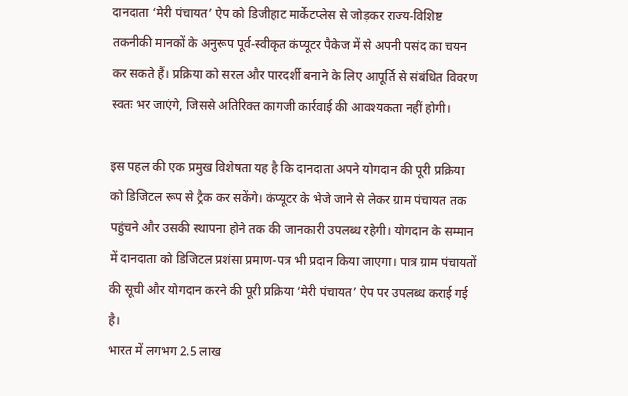दानदाता ‘मेरी पंचायत’ ऐप को डिजीहाट मार्केटप्लेस से जोड़कर राज्य-विशिष्ट तकनीकी मानकों के अनुरूप पूर्व-स्वीकृत कंप्यूटर पैकेज में से अपनी पसंद का चयन कर सकते हैं। प्रक्रिया को सरल और पारदर्शी बनाने के लिए आपूर्ति से संबंधित विवरण स्वतः भर जाएंगे, जिससे अतिरिक्त कागजी कार्रवाई की आवश्यकता नहीं होगी।

इस पहल की एक प्रमुख विशेषता यह है कि दानदाता अपने योगदान की पूरी प्रक्रिया को डिजिटल रूप से ट्रैक कर सकेंगे। कंप्यूटर के भेजे जाने से लेकर ग्राम पंचायत तक पहुंचने और उसकी स्थापना होने तक की जानकारी उपलब्ध रहेगी। योगदान के सम्मान में दानदाता को डिजिटल प्रशंसा प्रमाण-पत्र भी प्रदान किया जाएगा। पात्र ग्राम पंचायतों की सूची और योगदान करने की पूरी प्रक्रिया ‘मेरी पंचायत’ ऐप पर उपलब्ध कराई गई है।
भारत में लगभग 2.5 लाख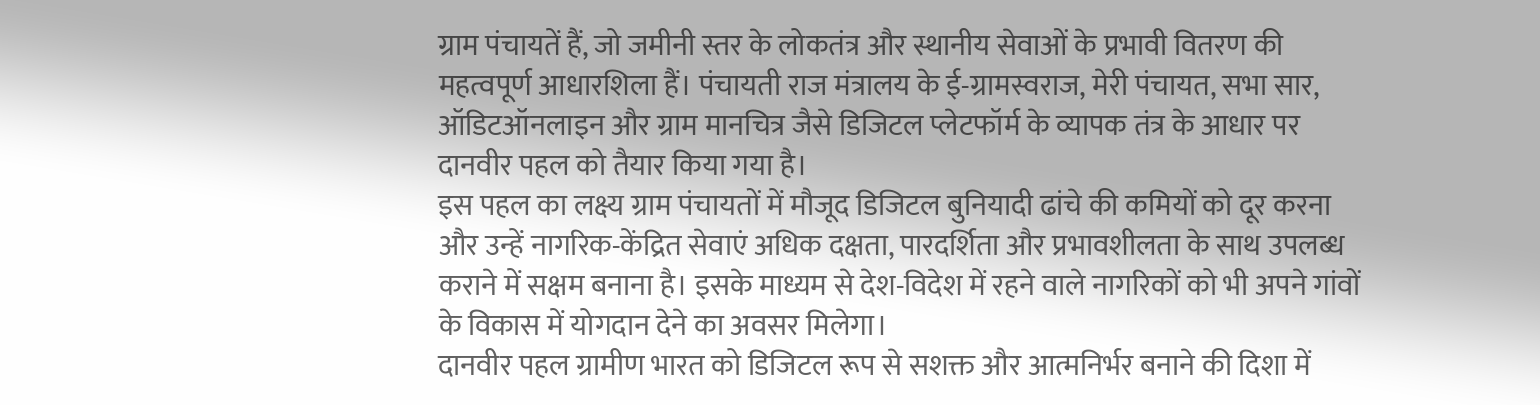ग्राम पंचायतें हैं, जो जमीनी स्तर के लोकतंत्र और स्थानीय सेवाओं के प्रभावी वितरण की महत्वपूर्ण आधारशिला हैं। पंचायती राज मंत्रालय के ई-ग्रामस्वराज, मेरी पंचायत, सभा सार, ऑडिटऑनलाइन और ग्राम मानचित्र जैसे डिजिटल प्लेटफॉर्म के व्यापक तंत्र के आधार पर दानवीर पहल को तैयार किया गया है।
इस पहल का लक्ष्य ग्राम पंचायतों में मौजूद डिजिटल बुनियादी ढांचे की कमियों को दूर करना और उन्हें नागरिक-केंद्रित सेवाएं अधिक दक्षता, पारदर्शिता और प्रभावशीलता के साथ उपलब्ध कराने में सक्षम बनाना है। इसके माध्यम से देश-विदेश में रहने वाले नागरिकों को भी अपने गांवों के विकास में योगदान देने का अवसर मिलेगा।
दानवीर पहल ग्रामीण भारत को डिजिटल रूप से सशक्त और आत्मनिर्भर बनाने की दिशा में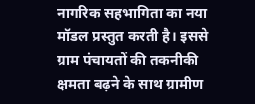नागरिक सहभागिता का नया मॉडल प्रस्तुत करती है। इससे ग्राम पंचायतों की तकनीकी क्षमता बढ़ने के साथ ग्रामीण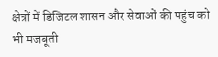क्षेत्रों में डिजिटल शासन और सेवाओं की पहुंच को भी मजबूती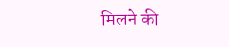मिलने की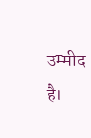उम्मीद है।